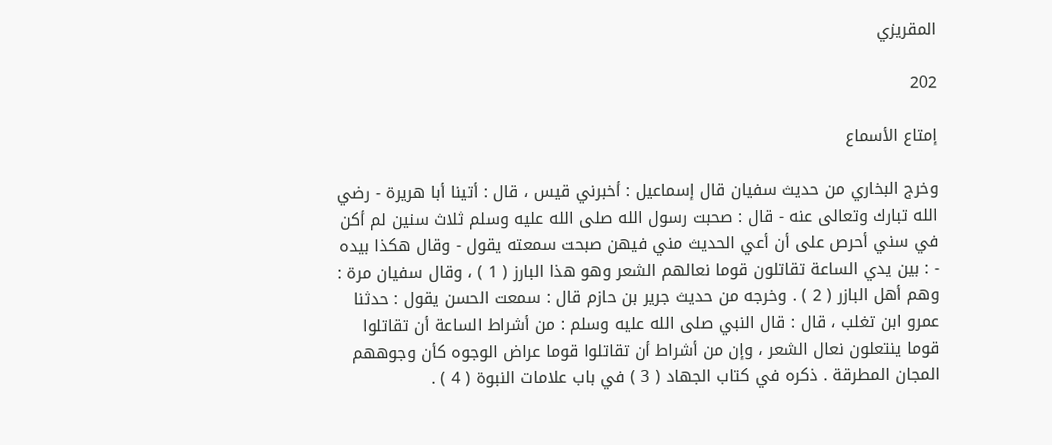المقريزي

202

إمتاع الأسماع

وخرج البخاري من حديث سفيان قال إسماعيل : أخبرني قيس ، قال : أتينا أبا هريرة - رضي الله تبارك وتعالى عنه - قال : صحبت رسول الله صلى الله عليه وسلم ثلاث سنين لم أكن في سني أحرص على أن أعي الحديث مني فيهن صبحت سمعته يقول - وقال هكذا بيده - : بين يدي الساعة تقاتلون قوما نعالهم الشعر وهو هذا البارز ( 1 ) ، وقال سفيان مرة : وهم أهل البازر ( 2 ) . وخرجه من حديث جرير بن حازم قال : سمعت الحسن يقول : حدثنا عمرو ابن تغلب ، قال : قال النبي صلى الله عليه وسلم : من أشراط الساعة أن تقاتلوا قوما ينتعلون نعال الشعر ، وإن من أشراط أن تقاتلوا قوما عراض الوجوه كأن وجوههم المجان المطرقة . ذكره في كتاب الجهاد ( 3 ) في باب علامات النبوة ( 4 ) .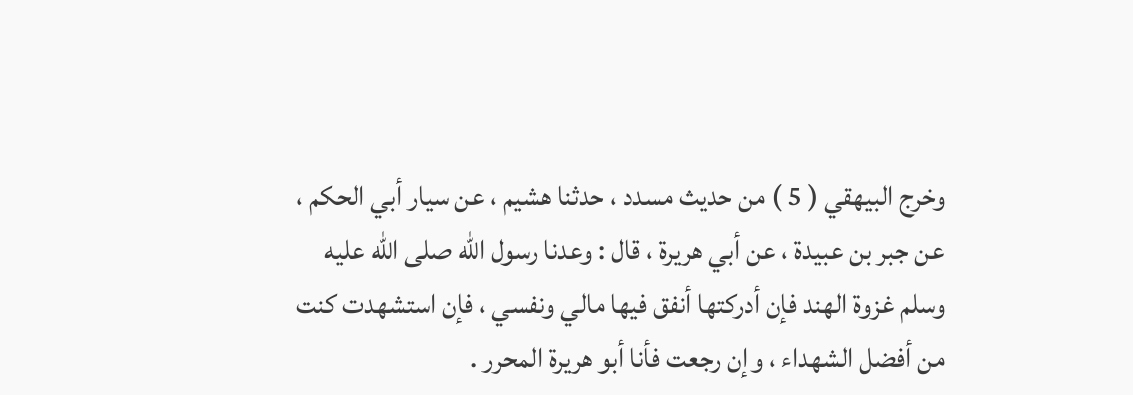وخرج البيهقي ( 5 ) من حديث مسدد ، حدثنا هشيم ، عن سيار أبي الحكم ، عن جبر بن عبيدة ، عن أبي هريرة ، قال : وعدنا رسول الله صلى الله عليه وسلم غزوة الهند فإن أدركتها أنفق فيها مالي ونفسي ، فإن استشهدت كنت من أفضل الشهداء ، وإن رجعت فأنا أبو هريرة المحرر .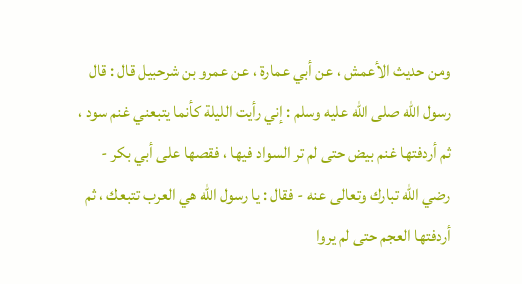ومن حديث الأعمش ، عن أبي عمارة ، عن عمرو بن شرحبيل قال : قال رسول الله صلى الله عليه وسلم : إني رأيت الليلة كأنما يتبعني غنم سود ، ثم أردفتها غنم بيض حتى لم تر السواد فيها ، فقصها على أبي بكر - رضي الله تبارك وتعالى عنه - فقال : يا رسول الله هي العرب تتبعك ، ثم أردفتها العجم حتى لم يروا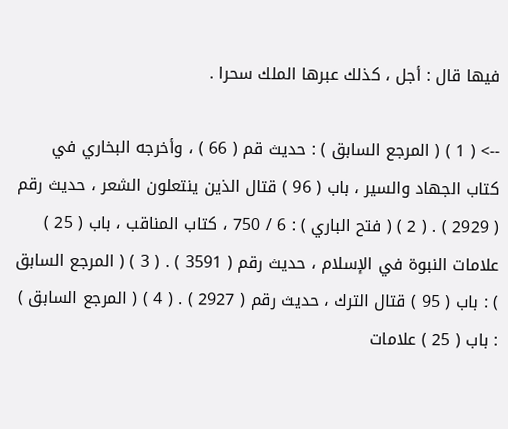فيها قال : أجل ، كذلك عبرها الملك سحرا .

--> ( 1 ) ( المرجع السابق ) : حديث قم ( 66 ) ، وأخرجه البخاري في كتاب الجهاد والسير ، باب ( 96 ) قتال الذين ينتعلون الشعر ، حديث رقم ( 2929 ) . ( 2 ) ( فتح الباري ) : 6 / 750 ، كتاب المناقب ، باب ( 25 ) علامات النبوة في الإسلام ، حديث رقم ( 3591 ) . ( 3 ) ( المرجع السابق ) : باب ( 95 ) قتال الترك ، حديث رقم ( 2927 ) . ( 4 ) ( المرجع السابق ) : باب ( 25 ) علامات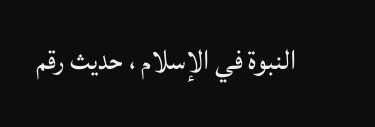النبوة في الإسلام ، حديث رقم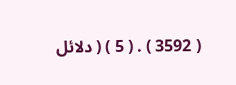( 3592 ) . ( 5 ) ( دلائل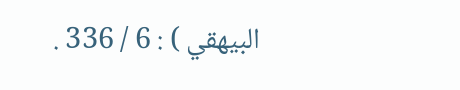البيهقي ) : 6 / 336 .